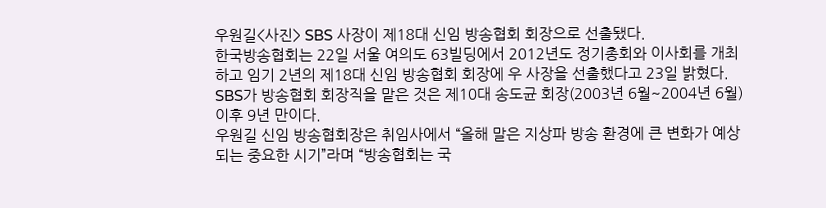우원길<사진> SBS 사장이 제18대 신임 방송협회 회장으로 선출됐다.
한국방송협회는 22일 서울 여의도 63빌딩에서 2012년도 정기총회와 이사회를 개최하고 임기 2년의 제18대 신임 방송협회 회장에 우 사장을 선출했다고 23일 밝혔다. SBS가 방송협회 회장직을 맡은 것은 제10대 송도균 회장(2003년 6월~2004년 6월) 이후 9년 만이다.
우원길 신임 방송협회장은 취임사에서 “올해 말은 지상파 방송 환경에 큰 변화가 예상되는 중요한 시기”라며 “방송협회는 국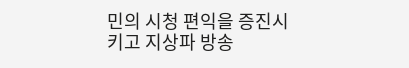민의 시청 편익을 증진시키고 지상파 방송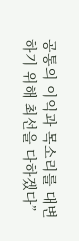공통의 이익과 목소리를 대변하기 위해 최선을 다하겠다”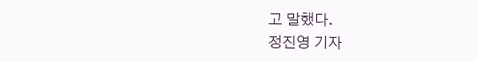고 말했다.
정진영 기자